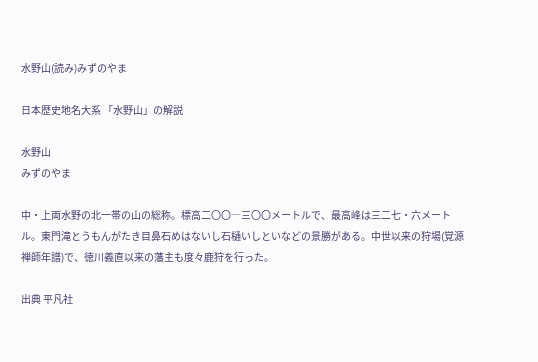水野山(読み)みずのやま

日本歴史地名大系 「水野山」の解説

水野山
みずのやま

中・上両水野の北一帯の山の総称。標高二〇〇―三〇〇メートルで、最高峰は三二七・六メートル。東門滝とうもんがたき目鼻石めはないし石樋いしといなどの景勝がある。中世以来の狩場(覚源禅師年譜)で、徳川義直以来の藩主も度々鹿狩を行った。

出典 平凡社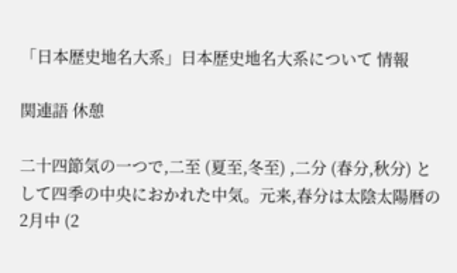「日本歴史地名大系」日本歴史地名大系について 情報

関連語 休憩

二十四節気の一つで,二至 (夏至,冬至) ,二分 (春分,秋分) として四季の中央におかれた中気。元来,春分は太陰太陽暦の2月中 (2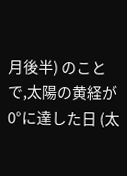月後半) のことで,太陽の黄経が0°に達した日 (太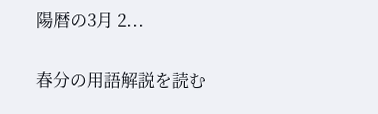陽暦の3月 2...

春分の用語解説を読む